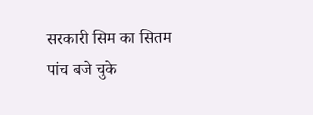सरकारी सिम का सितम
पांच बजे चुके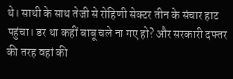थे। साथी के साथ तेजी से रोहिणी सेक्टर तीन के संचार हाट पहुंचा। डर था कहीं बाबू चले ना गए हो? और सरकारी दफ्तर की तरह वहां की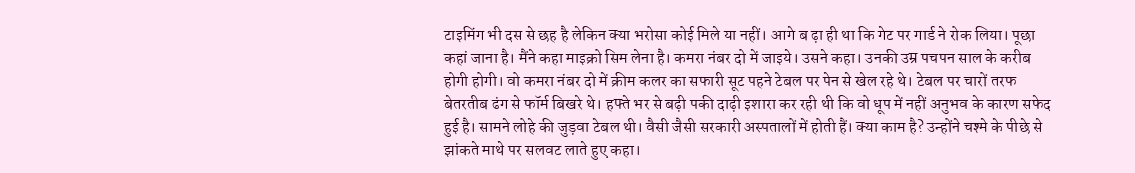टाइमिंग भी दस से छह है लेकिन क्या भरोसा कोई मिले या नहीं। आगे ब ढ़ा ही था कि गेट पर गार्ड ने रोक लिया। पूछा कहां जाना है। मैंने कहा माइक्रो सिम लेना है। कमरा नंबर दो में जाइये। उसने कहा। उनकी उम्र पचपन साल के करीब होगी होगी। वो कमरा नंबर दो में क्रीम कलर का सफारी सूट पहने टेबल पर पेन से खेल रहे थे। टेबल पर चारों तरफ बेतरतीब ढंग से फॉर्म बिखरे थे। हफ्ते भर से बढ़ी पकी दाढ़ी इशारा कर रही थी कि वो धूप में नहीं अनुभव के कारण सफेद हुई है। सामने लोहे की जुड़वा टेबल थी। वैसी जैसी सरकारी अस्पतालों में होती हैं। क्या काम है? उन्होंने चश्मे के पीछे से झांकते माथे पर सलवट लाते हुए कहा।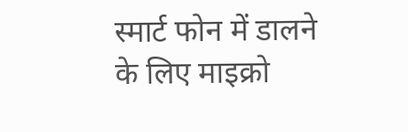स्मार्ट फोन में डालने के लिए माइक्रो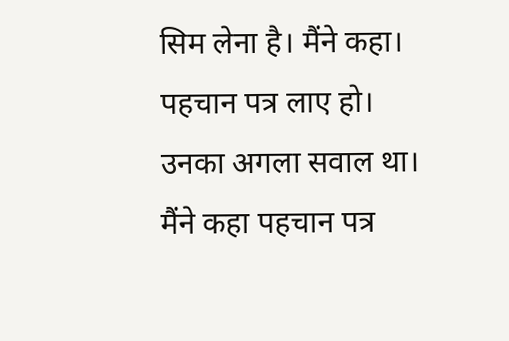सिम लेना है। मैंने कहा। पहचान पत्र लाए हो। उनका अगला सवाल था। मैंने कहा पहचान पत्र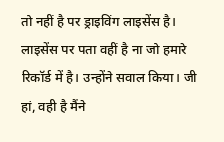तो नहीं है पर ड्राइविंग लाइसेंस है। लाइसेंस पर पता वहीं है ना जो हमारे रिकॉर्ड में है। उन्होंने सवाल किया। जी हां, वही है मैंने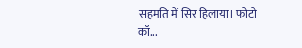सहमति में सिर हिलाया। फोटो कॉ...